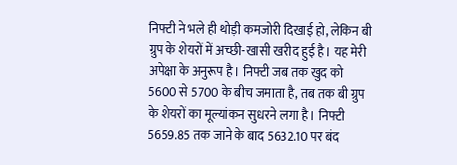निफ्टी ने भले ही थोड़ी कमजोरी दिखाई हो, लेकिन बी ग्रुप के शेयरों में अच्छी-खासी खरीद हुई है। यह मेरी अपेक्षा के अनुरूप है। निफ्टी जब तक खुद को 5600 से 5700 के बीच जमाता है, तब तक बी ग्रुप के शेयरों का मूल्यांकन सुधरने लगा है। निफ्टी 5659.85 तक जाने के बाद 5632.10 पर बंद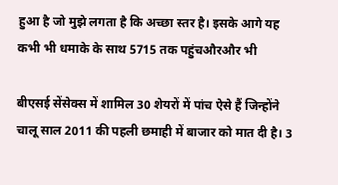हुआ है जो मुझे लगता है कि अच्छा स्तर है। इसके आगे यह कभी भी धमाके के साथ 5715 तक पहुंचऔरऔर भी

बीएसई सेंसेक्स में शामिल 30 शेयरों में पांच ऐसे हैं जिन्होंने चालू साल 2011 की पहली छमाही में बाजार को मात दी है। 3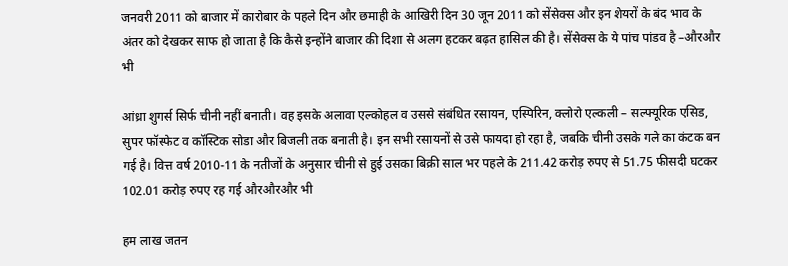जनवरी 2011 को बाजार में कारोबार के पहले दिन और छमाही के आखिरी दिन 30 जून 2011 को सेंसेक्स और इन शेयरों के बंद भाव के अंतर को देखकर साफ हो जाता है कि कैसे इन्होंने बाजार की दिशा से अलग हटकर बढ़त हासिल की है। सेंसेक्स के ये पांच पांडव है –औरऔर भी

आंध्रा शुगर्स सिर्फ चीनी नहीं बनाती। वह इसके अलावा एल्कोहल व उससे संबंधित रसायन, एस्पिरिन, क्लोरो एल्कली – सल्फ्यूरिक एसिड, सुपर फॉस्फेट व कॉस्टिक सोडा और बिजली तक बनाती है। इन सभी रसायनों से उसे फायदा हो रहा है, जबकि चीनी उसके गले का कंटक बन गई है। वित्त वर्ष 2010-11 के नतीजों के अनुसार चीनी से हुई उसका बिक्री साल भर पहले के 211.42 करोड़ रुपए से 51.75 फीसदी घटकर 102.01 करोड़ रुपए रह गई औरऔरऔर भी

हम लाख जतन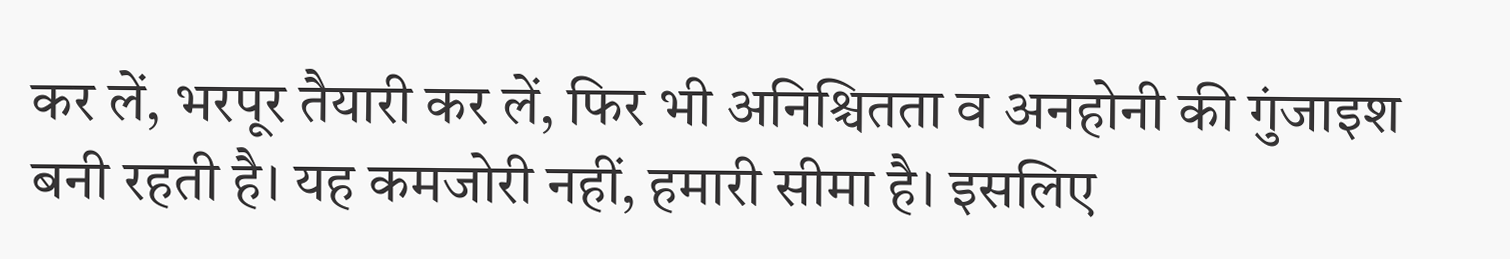कर लें, भरपूर तैयारी कर लें, फिर भी अनिश्चितता व अनहोनी की गुंजाइश बनी रहती है। यह कमजोरी नहीं, हमारी सीमा है। इसलिए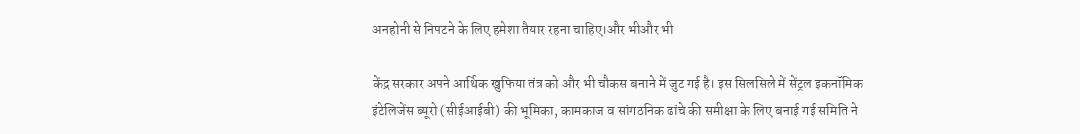अनहोनी से निपटने के लिए हमेशा तैयार रहना चाहिए।और भीऔर भी

केंद्र सरकार अपने आर्थिक खुफिया तंत्र को और भी चौकस बनाने में जुट गई है। इस सिलसिले में सेंट्रल इकनॉमिक इंटेलिजेंस ब्यूरो (सीईआईबी) की भूमिका, कामकाज व सांगठनिक ढांचे की समीक्षा के लिए बनाई गई समिति ने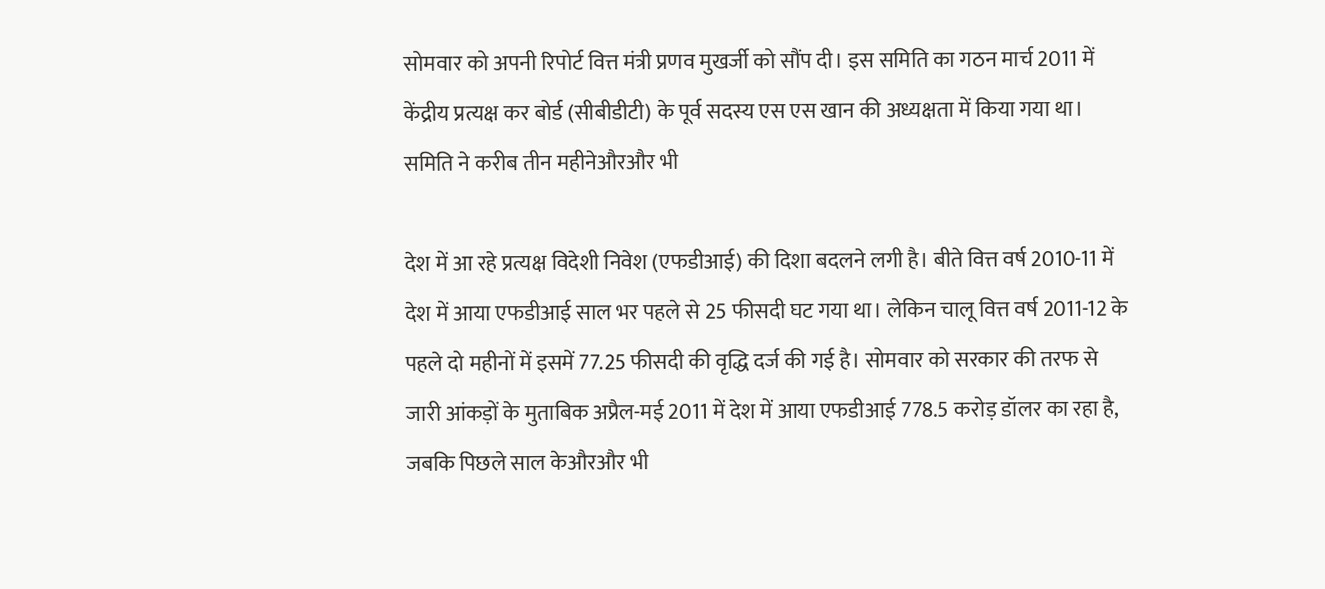सोमवार को अपनी रिपोर्ट वित्त मंत्री प्रणव मुखर्जी को सौंप दी। इस समिति का गठन मार्च 2011 में केंद्रीय प्रत्यक्ष कर बोर्ड (सीबीडीटी) के पूर्व सदस्य एस एस खान की अध्यक्षता में किया गया था। समिति ने करीब तीन महीनेऔरऔर भी

देश में आ रहे प्रत्यक्ष विदेशी निवेश (एफडीआई) की दिशा बदलने लगी है। बीते वित्त वर्ष 2010-11 में देश में आया एफडीआई साल भर पहले से 25 फीसदी घट गया था। लेकिन चालू वित्त वर्ष 2011-12 के पहले दो महीनों में इसमें 77.25 फीसदी की वृद्धि दर्ज की गई है। सोमवार को सरकार की तरफ से जारी आंकड़ों के मुताबिक अप्रैल-मई 2011 में देश में आया एफडीआई 778.5 करोड़ डॉलर का रहा है, जबकि पिछले साल केऔरऔर भी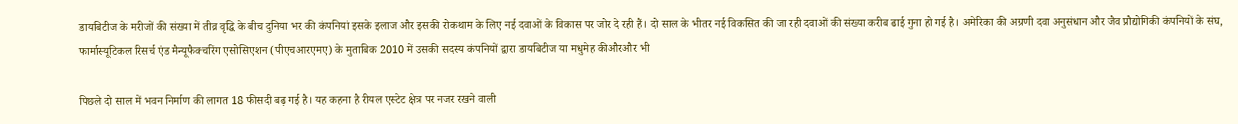डायबिटीज के मरीजों की संख्या में तीव्र वृद्धि के बीच दुनिया भर की कंपनियां इसके इलाज और इसकी रोकथाम के लिए नई दवाओं के विकास पर जोर दे रही हैं। दो साल के भीतर नई विकसित की जा रही दवाओं की संख्या करीब ढाई गुना हो गई है। अमेरिका की अग्रणी दवा अनुसंधान और जैव प्रौद्योगिकी कंपनियों के संघ, फार्मास्यूटिकल रिसर्च एंड मैन्यूफैक्चरिंग एसोसिएशन (पीएचआरएमए) के मुताबिक 2010 में उसकी सदस्य कंपनियों द्वारा डायबिटीज या मधुमेह कीऔरऔर भी

पिछले दो साल में भवन निर्माण की लागत 18 फीसदी बढ़ गई है। यह कहना है रीयल एस्टेट क्षेत्र पर नजर रखने वाली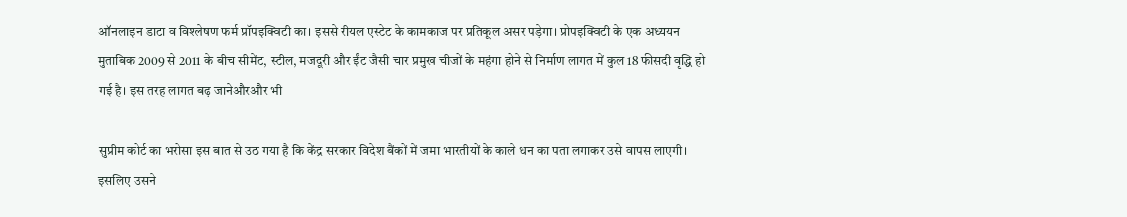ऑनलाइन डाटा व विश्लेषण फर्म प्रॉपइक्विटी का। इससे रीयल एस्टेट के कामकाज पर प्रतिकूल असर पड़ेगा। प्रोपइक्विटी के एक अध्ययन मुताबिक 2009 से 2011 के बीच सीमेंट, स्टील, मजदूरी और ईंट जैसी चार प्रमुख चीजों के महंगा होने से निर्माण लागत में कुल 18 फीसदी वृद्धि हो गई है। इस तरह लागत बढ़ जानेऔरऔर भी

सुप्रीम कोर्ट का भरोसा इस बात से उठ गया है कि केंद्र सरकार विदेश बैंकों में जमा भारतीयों के काले धन का पता लगाकर उसे वापस लाएगी। इसलिए उसने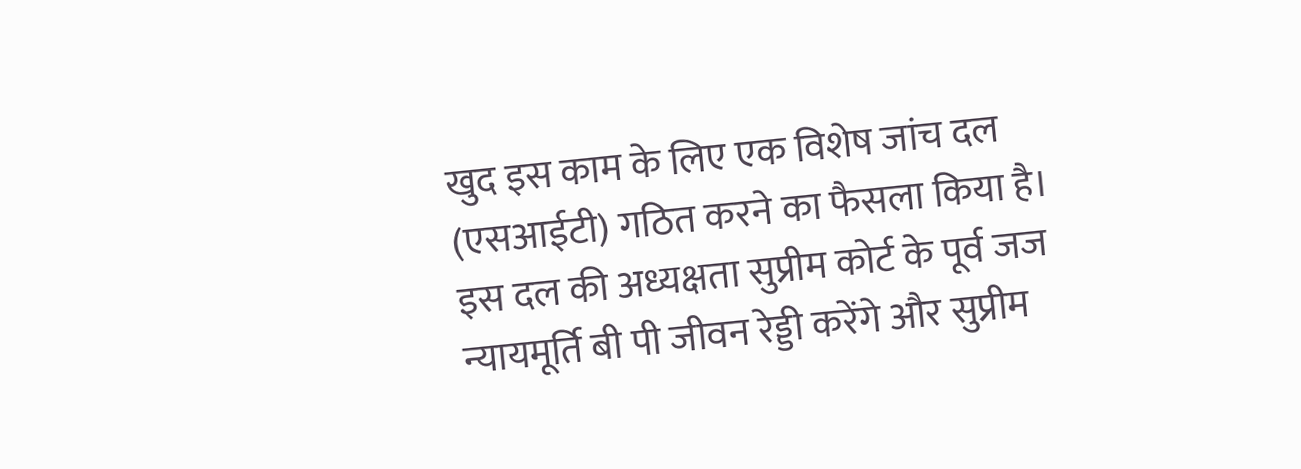खुद इस काम के लिए एक विशेष जांच दल (एसआईटी) गठित करने का फैसला किया है। इस दल की अध्यक्षता सुप्रीम कोर्ट के पूर्व जज न्यायमूर्ति बी पी जीवन रेड्डी करेंगे और सुप्रीम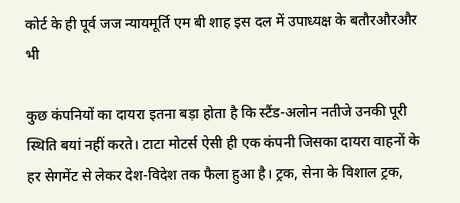कोर्ट के ही पूर्व जज न्यायमूर्ति एम बी शाह इस दल में उपाध्यक्ष के बतौरऔरऔर भी

कुछ कंपनियों का दायरा इतना बड़ा होता है कि स्टैंड-अलोन नतीजे उनकी पूरी स्थिति बयां नहीं करते। टाटा मोटर्स ऐसी ही एक कंपनी जिसका दायरा वाहनों के हर सेगमेंट से लेकर देश-विदेश तक फैला हुआ है। ट्रक, सेना के विशाल ट्रक,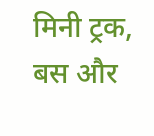मिनी ट्रक, बस और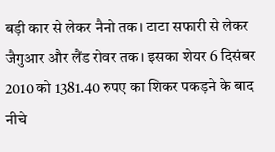बड़ी कार से लेकर नैनो तक। टाटा सफारी से लेकर जैगुआर और लैंड रोवर तक। इसका शेयर 6 दिसंबर 2010 को 1381.40 रुपए का शिकर पकड़ने के बाद नीचे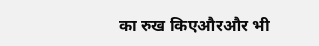का रुख किएऔरऔर भी